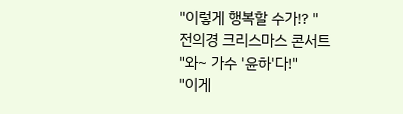"이렇게 행복할 수가!? "
전의경 크리스마스 콘서트
"와~ 가수 '윤하'다!"
"이게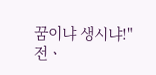꿈이냐 생시냐!"
전ㆍ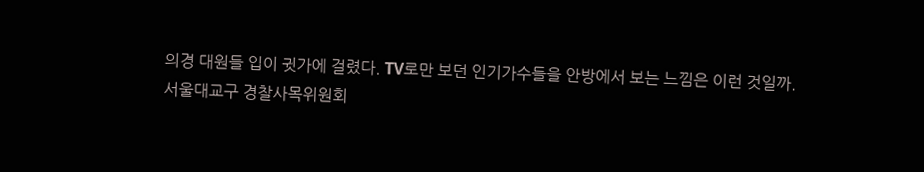의경 대원들 입이 귓가에 걸렸다. TV로만 보던 인기가수들을 안방에서 보는 느낌은 이런 것일까.
서울대교구 경찰사목위원회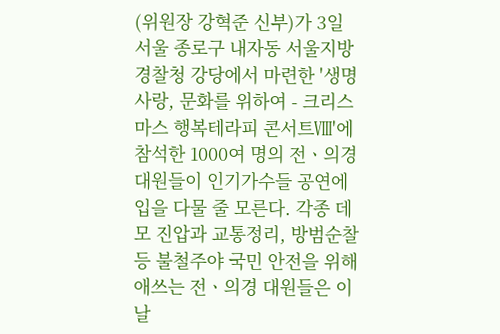(위원장 강혁준 신부)가 3일 서울 종로구 내자동 서울지방경찰청 강당에서 마련한 '생명사랑, 문화를 위하여 - 크리스마스 행복테라피 콘서트Ⅷ'에 참석한 1000여 명의 전ㆍ의경 대원들이 인기가수들 공연에 입을 다물 줄 모른다. 각종 데모 진압과 교통정리, 방범순찰 등 불철주야 국민 안전을 위해 애쓰는 전ㆍ의경 대원들은 이날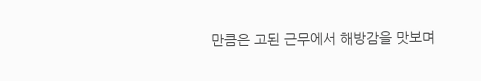만큼은 고된 근무에서 해방감을 맛보며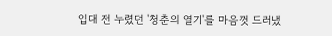입대 전 누렸던 '청춘의 열기'를 마음껏 드러냈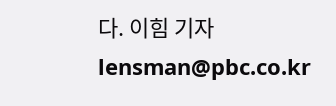다. 이힘 기자 lensman@pbc.co.kr